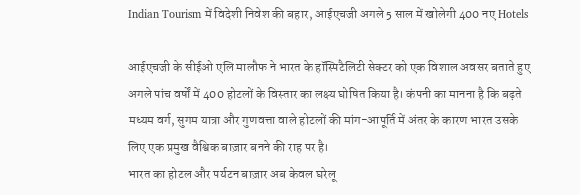Indian Tourism में विदेशी निवेश की बहार, आईएचजी अगले 5 साल में खोलेगी 400 नए Hotels

आईएचजी के सीईओ एलि मालौफ ने भारत के हॉस्पिटैलिटी सेक्टर को एक विशाल अवसर बताते हुए अगले पांच वर्षों में 400 होटलों के विस्तार का लक्ष्य घोषित किया है। कंपनी का मानना है कि बढ़ते मध्यम वर्ग, सुगम यात्रा और गुणवत्ता वाले होटलों की मांग-आपूर्ति में अंतर के कारण भारत उसके लिए एक प्रमुख वैश्विक बाज़ार बनने की राह पर है।
भारत का होटल और पर्यटन बाज़ार अब केवल घरेलू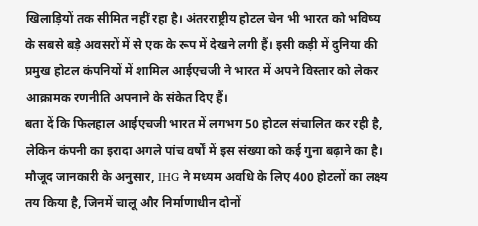खिलाड़ियों तक सीमित नहीं रहा है। अंतरराष्ट्रीय होटल चेन भी भारत को भविष्य के सबसे बड़े अवसरों में से एक के रूप में देखने लगी हैं। इसी कड़ी में दुनिया की प्रमुख होटल कंपनियों में शामिल आईएचजी ने भारत में अपने विस्तार को लेकर आक्रामक रणनीति अपनाने के संकेत दिए हैं।
बता दें कि फिलहाल आईएचजी भारत में लगभग 50 होटल संचालित कर रही है, लेकिन कंपनी का इरादा अगले पांच वर्षों में इस संख्या को कई गुना बढ़ाने का है। मौजूद जानकारी के अनुसार, IHG ने मध्यम अवधि के लिए 400 होटलों का लक्ष्य तय किया है, जिनमें चालू और निर्माणाधीन दोनों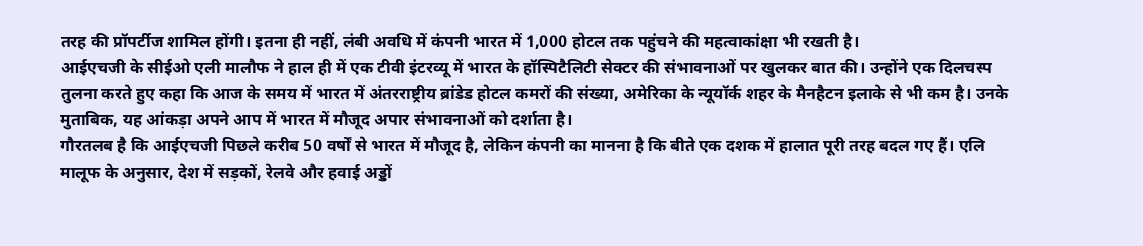तरह की प्रॉपर्टीज शामिल होंगी। इतना ही नहीं, लंबी अवधि में कंपनी भारत में 1,000 होटल तक पहुंचने की महत्वाकांक्षा भी रखती है।
आईएचजी के सीईओ एली मालौफ ने हाल ही में एक टीवी इंटरव्यू में भारत के हॉस्पिटैलिटी सेक्टर की संभावनाओं पर खुलकर बात की। उन्होंने एक दिलचस्प तुलना करते हुए कहा कि आज के समय में भारत में अंतरराष्ट्रीय ब्रांडेड होटल कमरों की संख्या, अमेरिका के न्यूयॉर्क शहर के मैनहैटन इलाके से भी कम है। उनके मुताबिक, यह आंकड़ा अपने आप में भारत में मौजूद अपार संभावनाओं को दर्शाता है।
गौरतलब है कि आईएचजी पिछले करीब 50 वर्षों से भारत में मौजूद है, लेकिन कंपनी का मानना है कि बीते एक दशक में हालात पूरी तरह बदल गए हैं। एलि मालूफ के अनुसार, देश में सड़कों, रेलवे और हवाई अड्डों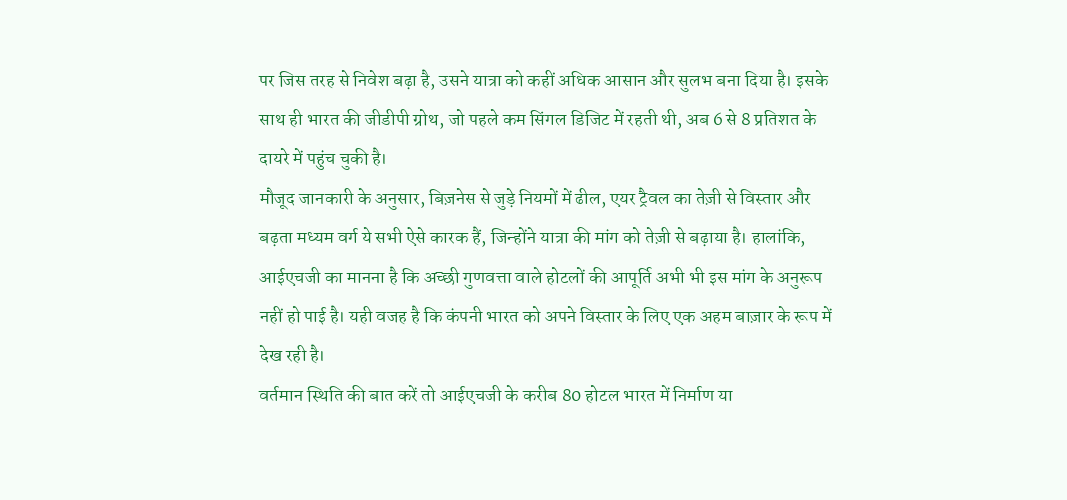पर जिस तरह से निवेश बढ़ा है, उसने यात्रा को कहीं अधिक आसान और सुलभ बना दिया है। इसके साथ ही भारत की जीडीपी ग्रोथ, जो पहले कम सिंगल डिजिट में रहती थी, अब 6 से 8 प्रतिशत के दायरे में पहुंच चुकी है।
मौजूद जानकारी के अनुसार, बिज़नेस से जुड़े नियमों में ढील, एयर ट्रैवल का तेज़ी से विस्तार और बढ़ता मध्यम वर्ग ये सभी ऐसे कारक हैं, जिन्होंने यात्रा की मांग को तेज़ी से बढ़ाया है। हालांकि, आईएचजी का मानना है कि अच्छी गुणवत्ता वाले होटलों की आपूर्ति अभी भी इस मांग के अनुरूप नहीं हो पाई है। यही वजह है कि कंपनी भारत को अपने विस्तार के लिए एक अहम बाज़ार के रूप में देख रही है।
वर्तमान स्थिति की बात करें तो आईएचजी के करीब 80 होटल भारत में निर्माण या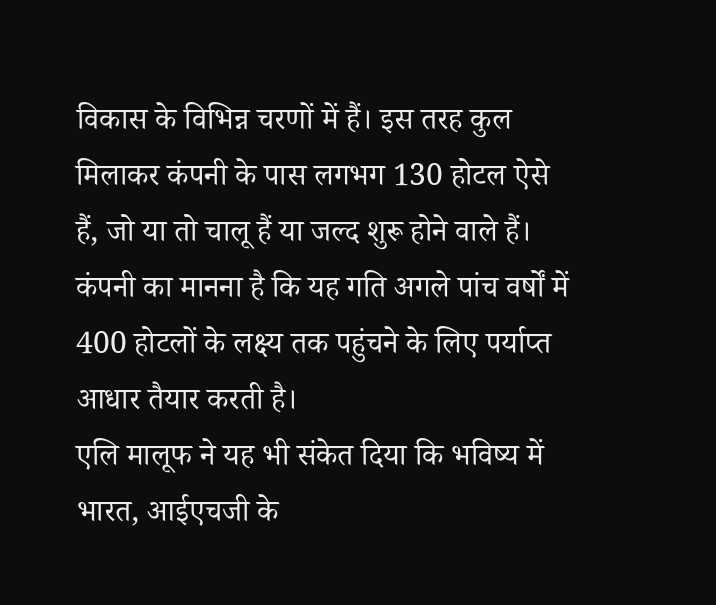विकास के विभिन्न चरणों में हैं। इस तरह कुल मिलाकर कंपनी के पास लगभग 130 होटल ऐसे हैं, जो या तो चालू हैं या जल्द शुरू होने वाले हैं। कंपनी का मानना है कि यह गति अगले पांच वर्षों में 400 होटलों के लक्ष्य तक पहुंचने के लिए पर्याप्त आधार तैयार करती है।
एलि मालूफ ने यह भी संकेत दिया कि भविष्य में भारत, आईएचजी के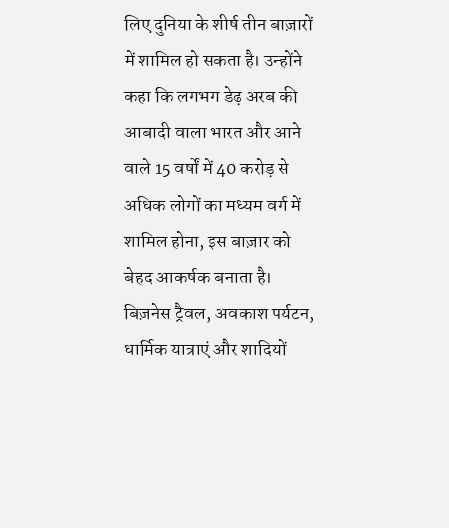लिए दुनिया के शीर्ष तीन बाज़ारों में शामिल हो सकता है। उन्होंने कहा कि लगभग डेढ़ अरब की आबादी वाला भारत और आने वाले 15 वर्षों में 40 करोड़ से अधिक लोगों का मध्यम वर्ग में शामिल होना, इस बाज़ार को बेहद आकर्षक बनाता है। बिज़नेस ट्रैवल, अवकाश पर्यटन, धार्मिक यात्राएं और शादियों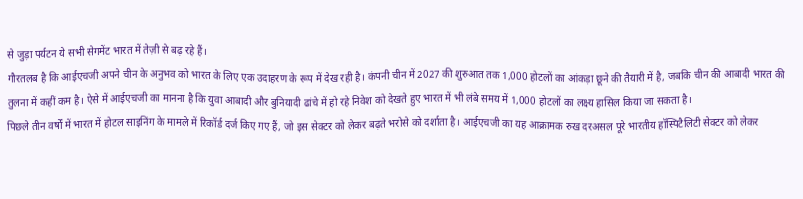से जुड़ा पर्यटन ये सभी सेगमेंट भारत में तेज़ी से बढ़ रहे हैं।
गौरतलब है कि आईएचजी अपने चीन के अनुभव को भारत के लिए एक उदाहरण के रूप में देख रही है। कंपनी चीन में 2027 की शुरुआत तक 1,000 होटलों का आंकड़ा छूने की तैयारी में है, जबकि चीन की आबादी भारत की तुलना में कहीं कम है। ऐसे में आईएचजी का मानना है कि युवा आबादी और बुनियादी ढांचे में हो रहे निवेश को देखते हुए भारत में भी लंबे समय में 1,000 होटलों का लक्ष्य हासिल किया जा सकता है।
पिछले तीन वर्षों में भारत में होटल साइनिंग के मामले में रिकॉर्ड दर्ज किए गए हैं, जो इस सेक्टर को लेकर बढ़ते भरोसे को दर्शाता है। आईएचजी का यह आक्रामक रुख दरअसल पूरे भारतीय हॉस्पिटैलिटी सेक्टर को लेकर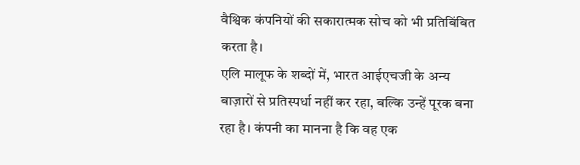वैश्विक कंपनियों की सकारात्मक सोच को भी प्रतिबिंबित करता है।
एलि मालूफ के शब्दों में, भारत आईएचजी के अन्य बाज़ारों से प्रतिस्पर्धा नहीं कर रहा, बल्कि उन्हें पूरक बना रहा है। कंपनी का मानना है कि वह एक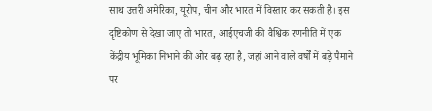साथ उत्तरी अमेरिका, यूरोप, चीन और भारत में विस्तार कर सकती है। इस दृष्टिकोण से देखा जाए तो भारत, आईएचजी की वैश्विक रणनीति में एक केंद्रीय भूमिका निभाने की ओर बढ़ रहा है, जहां आने वाले वर्षों में बड़े पैमाने पर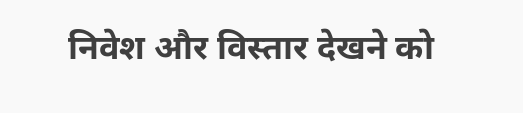निवेश और विस्तार देखने को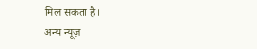मिल सकता है।
अन्य न्यूज़